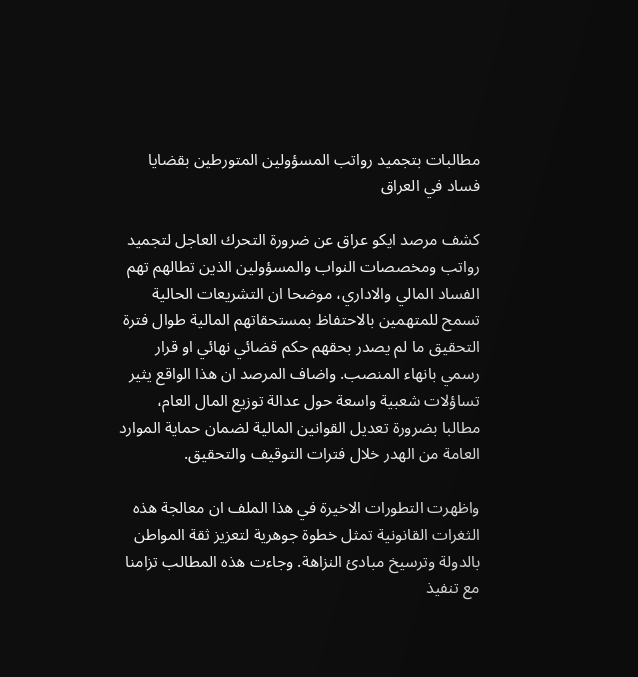مطالبات بتجميد رواتب المسؤولين المتورطين بقضايا فساد في العراق

كشف مرصد ايكو عراق عن ضرورة التحرك العاجل لتجميد رواتب ومخصصات النواب والمسؤولين الذين تطالهم تهم الفساد المالي والاداري، موضحا ان التشريعات الحالية تسمح للمتهمين بالاحتفاظ بمستحقاتهم المالية طوال فترة التحقيق ما لم يصدر بحقهم حكم قضائي نهائي او قرار رسمي بانهاء المنصب. واضاف المرصد ان هذا الواقع يثير تساؤلات شعبية واسعة حول عدالة توزيع المال العام، مطالبا بضرورة تعديل القوانين المالية لضمان حماية الموارد العامة من الهدر خلال فترات التوقيف والتحقيق.

واظهرت التطورات الاخيرة في هذا الملف ان معالجة هذه الثغرات القانونية تمثل خطوة جوهرية لتعزيز ثقة المواطن بالدولة وترسيخ مبادئ النزاهة. وجاءت هذه المطالب تزامنا مع تنفيذ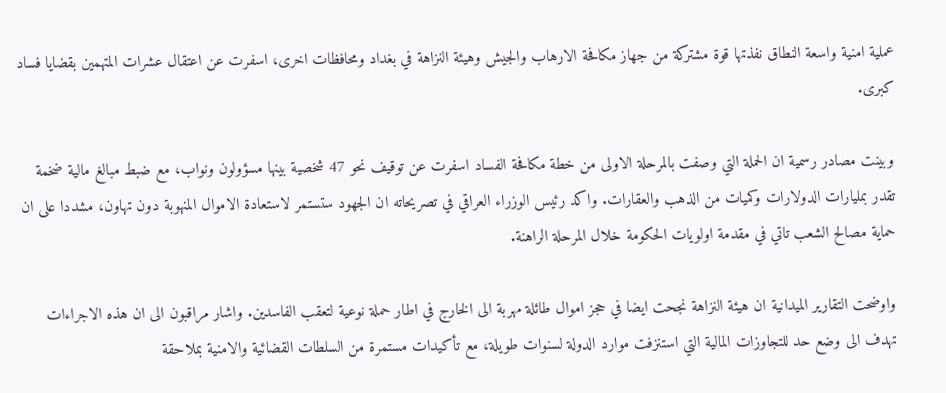عملية امنية واسعة النطاق نفذتها قوة مشتركة من جهاز مكافحة الارهاب والجيش وهيئة النزاهة في بغداد ومحافظات اخرى، اسفرت عن اعتقال عشرات المتهمين بقضايا فساد كبرى.

وبينت مصادر رسمية ان الحملة التي وصفت بالمرحلة الاولى من خطة مكافحة الفساد اسفرت عن توقيف نحو 47 شخصية بينها مسؤولون ونواب، مع ضبط مبالغ مالية ضخمة تقدر بمليارات الدولارات وكميات من الذهب والعقارات. واكد رئيس الوزراء العراقي في تصريحاته ان الجهود ستستمر لاستعادة الاموال المنهوبة دون تهاون، مشددا على ان حماية مصالح الشعب تاتي في مقدمة اولويات الحكومة خلال المرحلة الراهنة.

واوضحت التقارير الميدانية ان هيئة النزاهة نجحت ايضا في حجز اموال طائلة مهربة الى الخارج في اطار حملة نوعية لتعقب الفاسدين. واشار مراقبون الى ان هذه الاجراءات تهدف الى وضع حد للتجاوزات المالية التي استنزفت موارد الدولة لسنوات طويلة، مع تأكيدات مستمرة من السلطات القضائية والامنية بملاحقة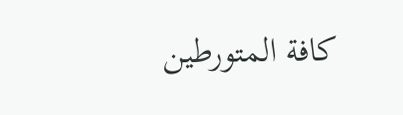كافة المتورطين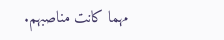مهما كانت مناصبهم.